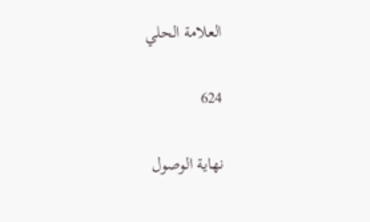العلامة الحلي

624

نهاية الوصول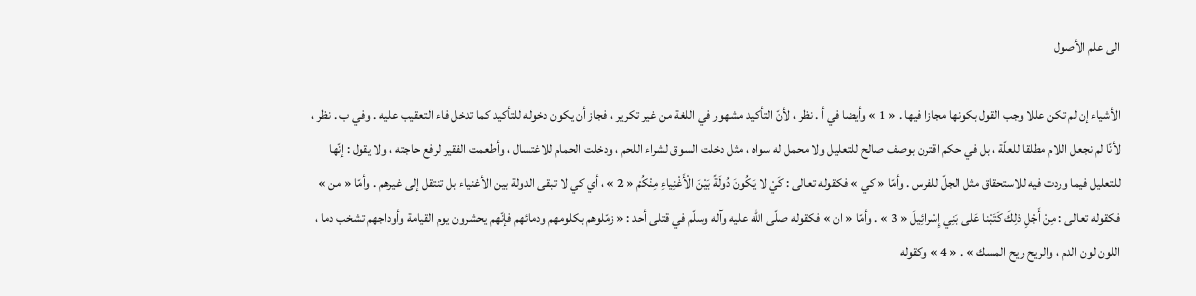الى علم الأصول

الأشياء إن لم تكن عللا وجب القول بكونها مجازا فيها . « 1 » وأيضا في أ . نظر ، لأنّ التأكيد مشهور في اللغة من غير تكرير ، فجاز أن يكون دخوله للتأكيد كما تدخل فاء التعقيب عليه . وفي ب . نظر ، لأنّا لم نجعل اللام مطلقا للعلّة ، بل في حكم اقترن بوصف صالح للتعليل ولا محمل له سواه ، مثل دخلت السوق لشراء اللحم ، ودخلت الحمام للاغتسال ، وأطعمت الفقير لرفع حاجته ، ولا يقول : إنّها للتعليل فيما وردت فيه للاستحقاق مثل الجلّ للفرس . وأمّا « كي » فكقوله تعالى : كَيْ لا يَكُونَ دُولَةً بَيْنَ الْأَغْنِياءِ مِنْكُمْ « 2 » ، أي كي لا تبقى الدولة بين الأغنياء بل تنتقل إلى غيرهم . وأمّا « من » فكقوله تعالى : مِنْ أَجْلِ ذلِكَ كَتَبْنا عَلى بَنِي إِسْرائِيلَ « 3 » . وأمّا « ان » فكقوله صلّى اللّه عليه وآله وسلّم في قتلى أحد : « زمّلوهم بكلومهم ودمائهم فإنّهم يحشرون يوم القيامة وأوداجهم تشخب دما ، اللون لون الدم ، والريح ريح المسك » . « 4 » وكقوله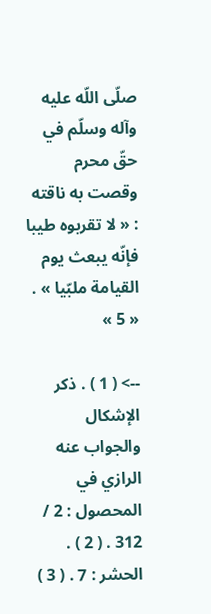صلّى اللّه عليه وآله وسلّم في حقّ محرم وقصت به ناقته : « لا تقربوه طيبا فإنّه يبعث يوم القيامة ملبّيا » . « 5 »

--> ( 1 ) . ذكر الإشكال والجواب عنه الرازي في المحصول : 2 / 312 . ( 2 ) . الحشر : 7 . ( 3 )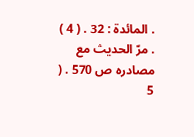. المائدة : 32 . ( 4 ) . مرّ الحديث مع مصادره ص 570 . ( 5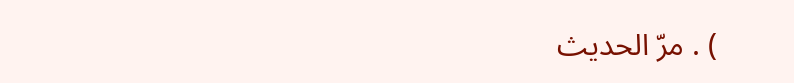) . مرّ الحديث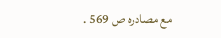مع مصادره ص 569 .